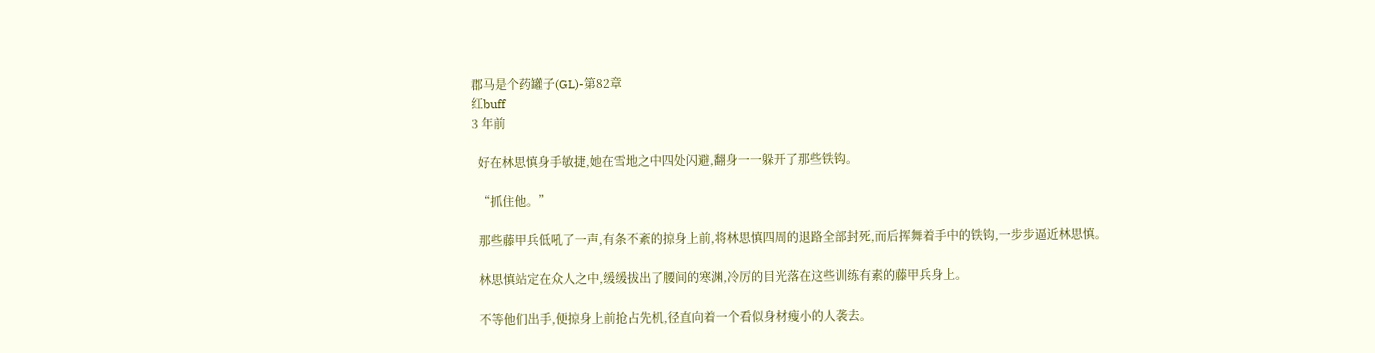郡马是个药罐子(GL)-第82章
红buff
3 年前

  好在林思慎身手敏捷,她在雪地之中四处闪避,翻身一一躲开了那些铁钩。

  “抓住他。”

  那些藤甲兵低吼了一声,有条不紊的掠身上前,将林思慎四周的退路全部封死,而后挥舞着手中的铁钩,一步步逼近林思慎。

  林思慎站定在众人之中,缓缓拔出了腰间的寒渊,冷厉的目光落在这些训练有素的藤甲兵身上。

  不等他们出手,便掠身上前抢占先机,径直向着一个看似身材瘦小的人袭去。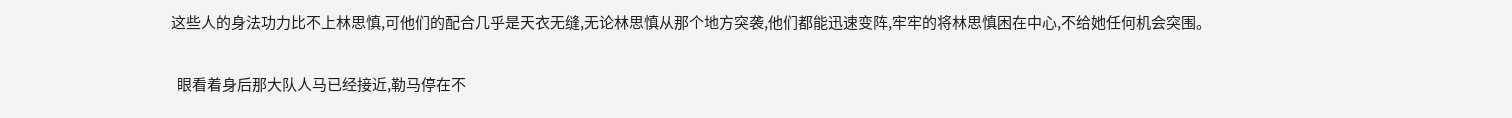这些人的身法功力比不上林思慎,可他们的配合几乎是天衣无缝,无论林思慎从那个地方突袭,他们都能迅速变阵,牢牢的将林思慎困在中心,不给她任何机会突围。

  眼看着身后那大队人马已经接近,勒马停在不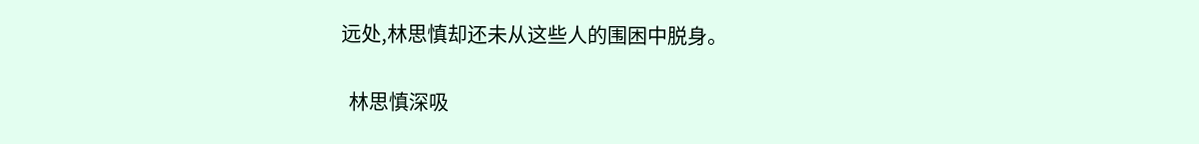远处,林思慎却还未从这些人的围困中脱身。

  林思慎深吸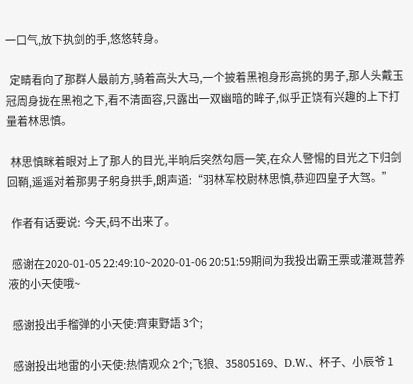一口气,放下执剑的手,悠悠转身。

  定睛看向了那群人最前方,骑着高头大马,一个披着黑袍身形高挑的男子,那人头戴玉冠周身拢在黑袍之下,看不清面容,只露出一双幽暗的眸子,似乎正饶有兴趣的上下打量着林思慎。

  林思慎眯着眼对上了那人的目光,半晌后突然勾唇一笑,在众人警惕的目光之下归剑回鞘,遥遥对着那男子躬身拱手,朗声道:“羽林军校尉林思慎,恭迎四皇子大驾。”

  作者有话要说:  今天,码不出来了。

  感谢在2020-01-05 22:49:10~2020-01-06 20:51:59期间为我投出霸王票或灌溉营养液的小天使哦~

  感谢投出手榴弹的小天使:齊東野語 3个;

  感谢投出地雷的小天使:热情观众 2个;飞狼、35805169、D.W.、杯子、小辰爷 1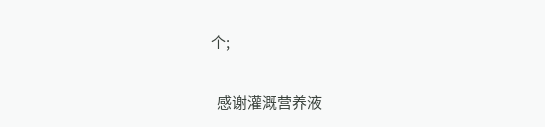个;

  感谢灌溉营养液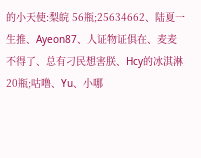的小天使:梨皖 56瓶;25634662、陆夏一生推、Ayeon87、人证物证俱在、麦麦不得了、总有刁民想害朕、Hcy的冰淇淋 20瓶;咕噜、Yu、小哪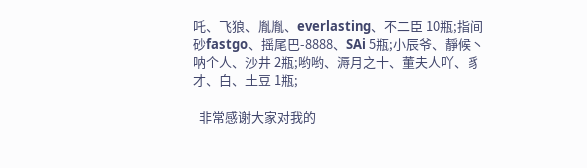吒、飞狼、胤胤、everlasting、不二臣 10瓶;指间砂fastgo、摇尾巴-8888、SAi 5瓶;小辰爷、靜候丶呐个人、沙井 2瓶;哟哟、溽月之十、董夫人吖、豸才、白、土豆 1瓶;

  非常感谢大家对我的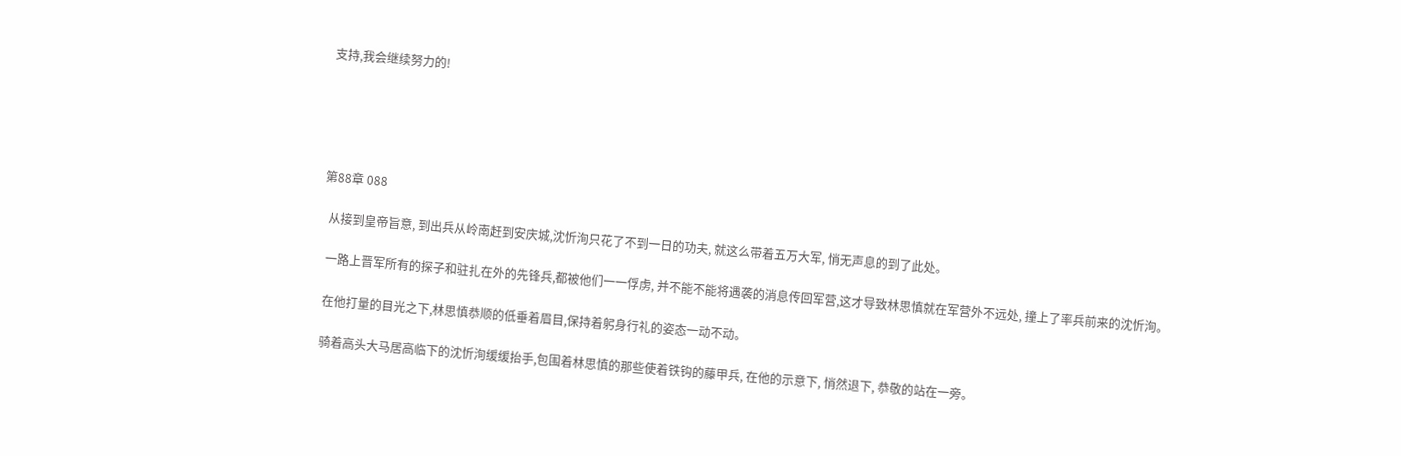支持,我会继续努力的!





第88章 088

  从接到皇帝旨意, 到出兵从岭南赶到安庆城,沈忻洵只花了不到一日的功夫, 就这么带着五万大军, 悄无声息的到了此处。

  一路上晋军所有的探子和驻扎在外的先锋兵,都被他们一一俘虏, 并不能不能将遇袭的消息传回军营,这才导致林思慎就在军营外不远处, 撞上了率兵前来的沈忻洵。

  在他打量的目光之下,林思慎恭顺的低垂着眉目,保持着躬身行礼的姿态一动不动。

  骑着高头大马居高临下的沈忻洵缓缓抬手,包围着林思慎的那些使着铁钩的藤甲兵, 在他的示意下, 悄然退下, 恭敬的站在一旁。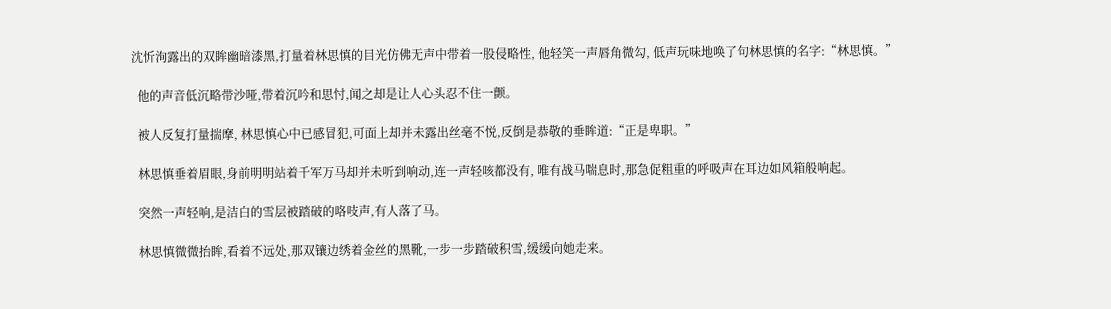沈忻洵露出的双眸幽暗漆黑,打量着林思慎的目光仿佛无声中带着一股侵略性, 他轻笑一声唇角微勾, 低声玩味地唤了句林思慎的名字:“林思慎。”

  他的声音低沉略带沙哑,带着沉吟和思忖,闻之却是让人心头忍不住一颤。

  被人反复打量揣摩, 林思慎心中已感冒犯,可面上却并未露出丝毫不悦,反倒是恭敬的垂眸道:“正是卑职。”

  林思慎垂着眉眼,身前明明站着千军万马却并未听到响动,连一声轻咳都没有, 唯有战马喘息时,那急促粗重的呼吸声在耳边如风箱般响起。

  突然一声轻响,是洁白的雪层被踏破的咯吱声,有人落了马。

  林思慎微微抬眸,看着不远处,那双镶边绣着金丝的黑靴,一步一步踏破积雪,缓缓向她走来。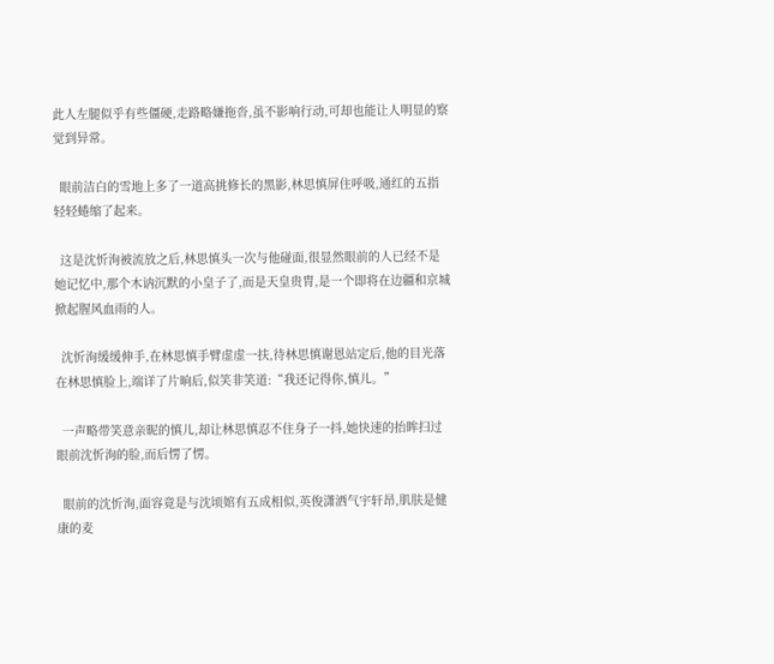此人左腿似乎有些僵硬,走路略嫌拖沓,虽不影响行动,可却也能让人明显的察觉到异常。

  眼前洁白的雪地上多了一道高挑修长的黑影,林思慎屏住呼吸,通红的五指轻轻蜷缩了起来。

  这是沈忻洵被流放之后,林思慎头一次与他碰面,很显然眼前的人已经不是她记忆中,那个木讷沉默的小皇子了,而是天皇贵胄,是一个即将在边疆和京城掀起腥风血雨的人。

  沈忻洵缓缓伸手,在林思慎手臂虚虚一扶,待林思慎谢恩站定后,他的目光落在林思慎脸上,端详了片晌后,似笑非笑道:“我还记得你,慎儿。”

  一声略带笑意亲昵的慎儿,却让林思慎忍不住身子一抖,她快速的抬眸扫过眼前沈忻洵的脸,而后愣了愣。

  眼前的沈忻洵,面容竟是与沈顷婠有五成相似,英俊潇洒气宇轩昂,肌肤是健康的麦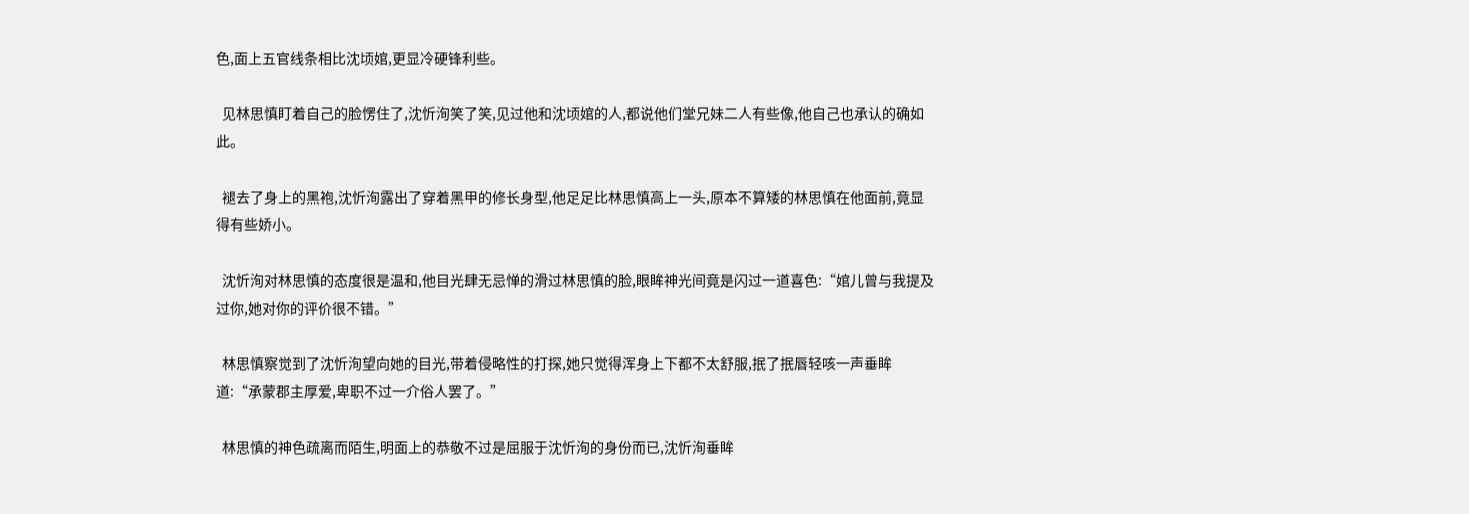色,面上五官线条相比沈顷婠,更显冷硬锋利些。

  见林思慎盯着自己的脸愣住了,沈忻洵笑了笑,见过他和沈顷婠的人,都说他们堂兄妹二人有些像,他自己也承认的确如此。

  褪去了身上的黑袍,沈忻洵露出了穿着黑甲的修长身型,他足足比林思慎高上一头,原本不算矮的林思慎在他面前,竟显得有些娇小。

  沈忻洵对林思慎的态度很是温和,他目光肆无忌惮的滑过林思慎的脸,眼眸神光间竟是闪过一道喜色:“婠儿曾与我提及过你,她对你的评价很不错。”

  林思慎察觉到了沈忻洵望向她的目光,带着侵略性的打探,她只觉得浑身上下都不太舒服,抿了抿唇轻咳一声垂眸道:“承蒙郡主厚爱,卑职不过一介俗人罢了。”

  林思慎的神色疏离而陌生,明面上的恭敬不过是屈服于沈忻洵的身份而已,沈忻洵垂眸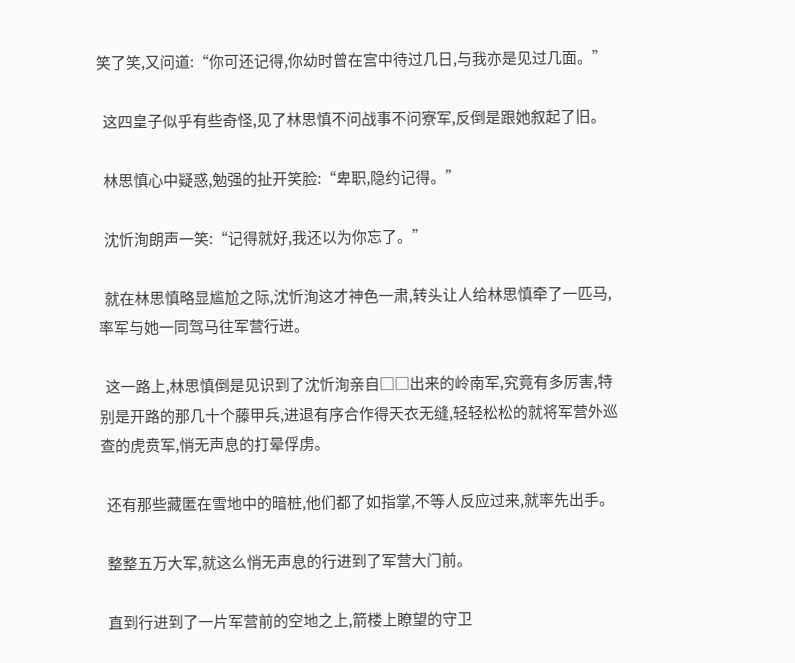笑了笑,又问道:“你可还记得,你幼时曾在宫中待过几日,与我亦是见过几面。”

  这四皇子似乎有些奇怪,见了林思慎不问战事不问寮军,反倒是跟她叙起了旧。

  林思慎心中疑惑,勉强的扯开笑脸:“卑职,隐约记得。”

  沈忻洵朗声一笑:“记得就好,我还以为你忘了。”

  就在林思慎略显尴尬之际,沈忻洵这才神色一肃,转头让人给林思慎牵了一匹马,率军与她一同驾马往军营行进。

  这一路上,林思慎倒是见识到了沈忻洵亲自□□出来的岭南军,究竟有多厉害,特别是开路的那几十个藤甲兵,进退有序合作得天衣无缝,轻轻松松的就将军营外巡查的虎贲军,悄无声息的打晕俘虏。

  还有那些藏匿在雪地中的暗桩,他们都了如指掌,不等人反应过来,就率先出手。

  整整五万大军,就这么悄无声息的行进到了军营大门前。

  直到行进到了一片军营前的空地之上,箭楼上瞭望的守卫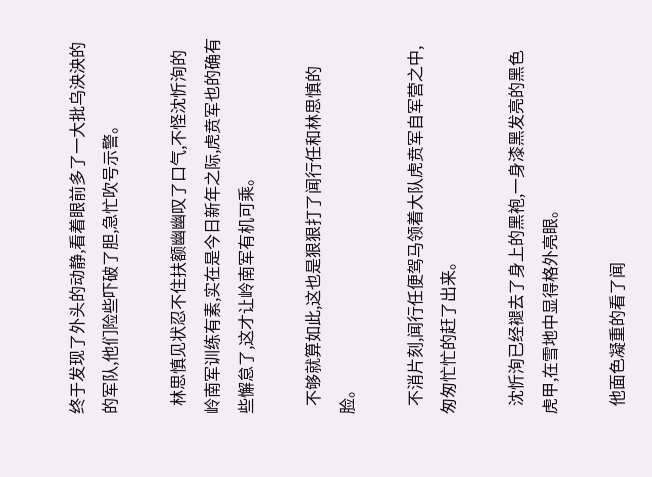终于发现了外头的动静,看着眼前多了一大批乌泱泱的的军队,他们险些吓破了胆,急忙吹号示警。

  林思慎见状忍不住扶额幽幽叹了口气,不怪沈忻洵的岭南军训练有素,实在是今日新年之际,虎贲军也的确有些懈怠了,这才让岭南军有机可乘。

  不够就算如此,这也是狠狠打了闻行任和林思慎的脸。

  不消片刻,闻行任便驾马领着大队虎贲军自军营之中,匆匆忙忙的赶了出来。

  沈忻洵已经褪去了身上的黑袍,一身漆黑发亮的黑色虎甲,在雪地中显得格外亮眼。

  他面色凝重的看了闻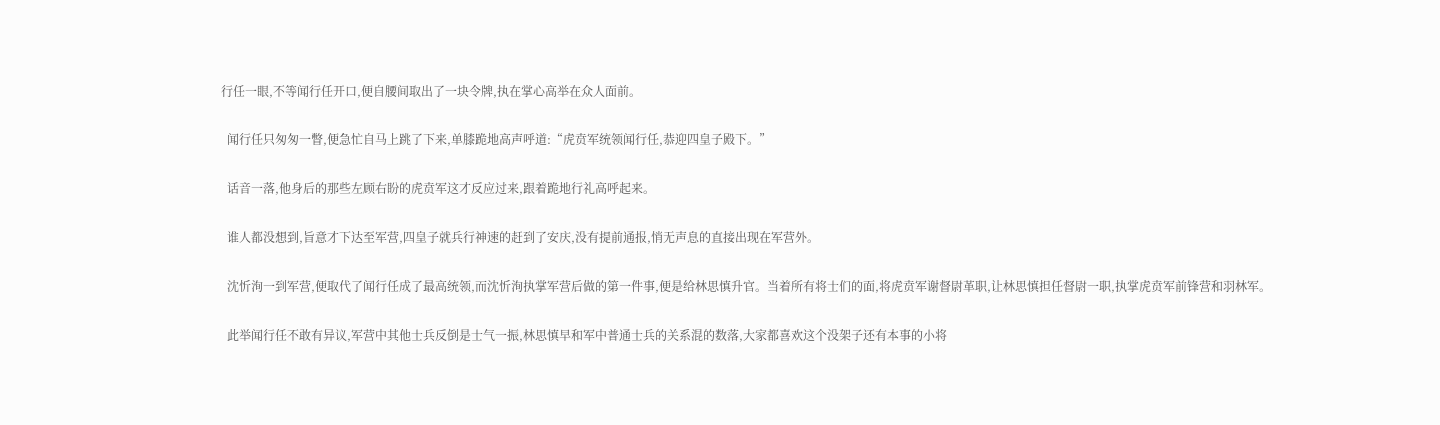行任一眼,不等闻行任开口,便自腰间取出了一块令牌,执在掌心高举在众人面前。

  闻行任只匆匆一瞥,便急忙自马上跳了下来,单膝跪地高声呼道:“虎贲军统领闻行任,恭迎四皇子殿下。”

  话音一落,他身后的那些左顾右盼的虎贲军这才反应过来,跟着跪地行礼高呼起来。

  谁人都没想到,旨意才下达至军营,四皇子就兵行神速的赶到了安庆,没有提前通报,悄无声息的直接出现在军营外。

  沈忻洵一到军营,便取代了闻行任成了最高统领,而沈忻洵执掌军营后做的第一件事,便是给林思慎升官。当着所有将士们的面,将虎贲军谢督尉革职,让林思慎担任督尉一职,执掌虎贲军前锋营和羽林军。

  此举闻行任不敢有异议,军营中其他士兵反倒是士气一振,林思慎早和军中普通士兵的关系混的数落,大家都喜欢这个没架子还有本事的小将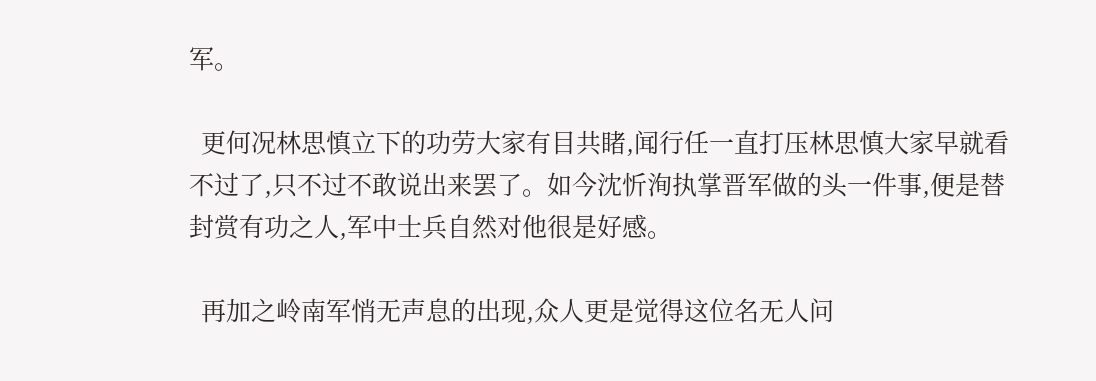军。

  更何况林思慎立下的功劳大家有目共睹,闻行任一直打压林思慎大家早就看不过了,只不过不敢说出来罢了。如今沈忻洵执掌晋军做的头一件事,便是替封赏有功之人,军中士兵自然对他很是好感。

  再加之岭南军悄无声息的出现,众人更是觉得这位名无人问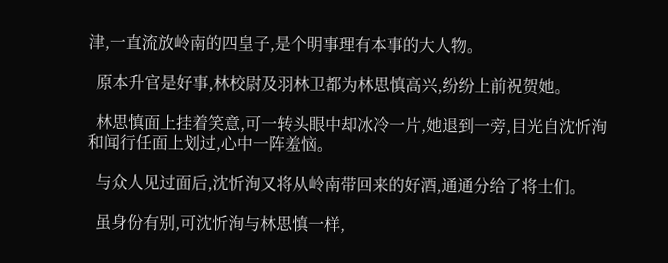津,一直流放岭南的四皇子,是个明事理有本事的大人物。

  原本升官是好事,林校尉及羽林卫都为林思慎高兴,纷纷上前祝贺她。

  林思慎面上挂着笑意,可一转头眼中却冰冷一片,她退到一旁,目光自沈忻洵和闻行任面上划过,心中一阵羞恼。

  与众人见过面后,沈忻洵又将从岭南带回来的好酒,通通分给了将士们。

  虽身份有别,可沈忻洵与林思慎一样,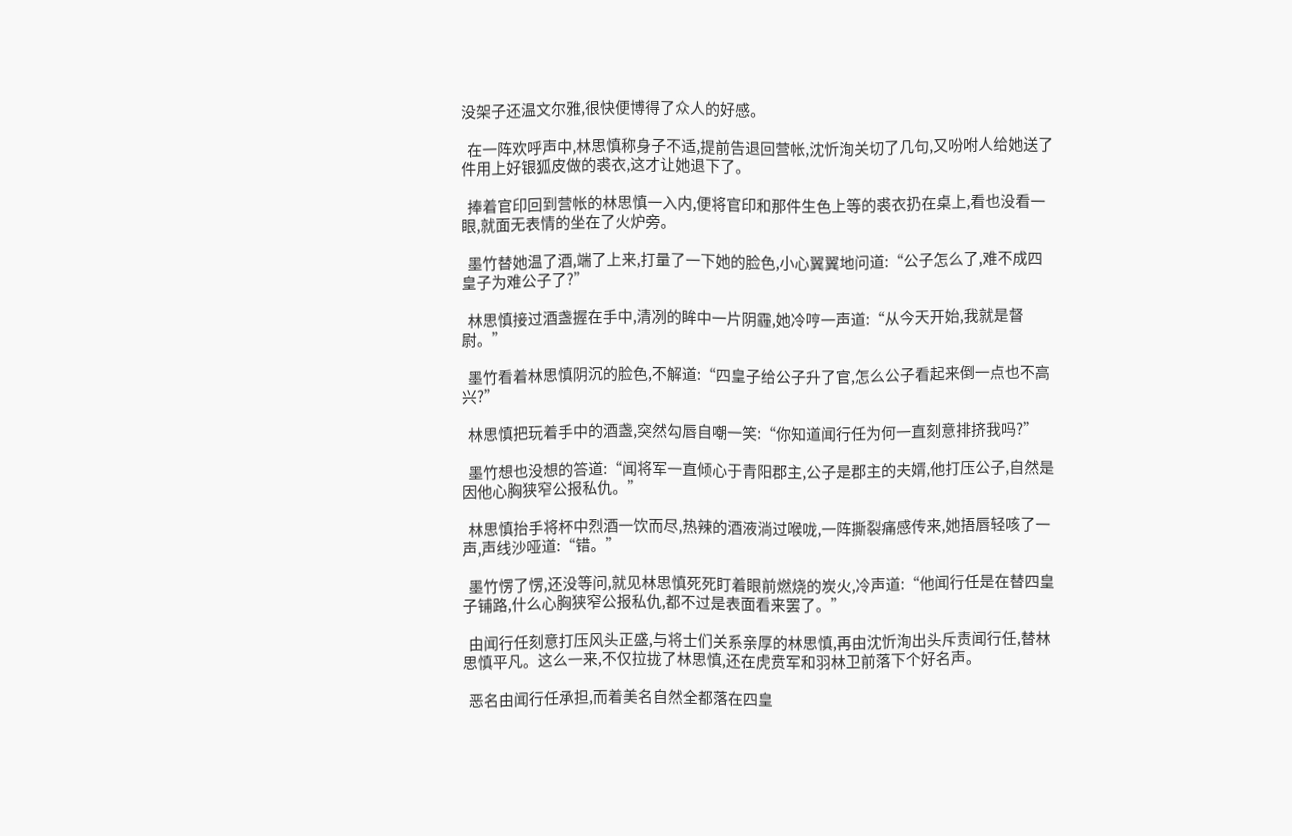没架子还温文尔雅,很快便博得了众人的好感。

  在一阵欢呼声中,林思慎称身子不适,提前告退回营帐,沈忻洵关切了几句,又吩咐人给她送了件用上好银狐皮做的裘衣,这才让她退下了。

  捧着官印回到营帐的林思慎一入内,便将官印和那件生色上等的裘衣扔在桌上,看也没看一眼,就面无表情的坐在了火炉旁。

  墨竹替她温了酒,端了上来,打量了一下她的脸色,小心翼翼地问道:“公子怎么了,难不成四皇子为难公子了?”

  林思慎接过酒盏握在手中,清冽的眸中一片阴霾,她冷哼一声道:“从今天开始,我就是督尉。”

  墨竹看着林思慎阴沉的脸色,不解道:“四皇子给公子升了官,怎么公子看起来倒一点也不高兴?”

  林思慎把玩着手中的酒盏,突然勾唇自嘲一笑:“你知道闻行任为何一直刻意排挤我吗?”

  墨竹想也没想的答道:“闻将军一直倾心于青阳郡主,公子是郡主的夫婿,他打压公子,自然是因他心胸狭窄公报私仇。”

  林思慎抬手将杯中烈酒一饮而尽,热辣的酒液淌过喉咙,一阵撕裂痛感传来,她捂唇轻咳了一声,声线沙哑道:“错。”

  墨竹愣了愣,还没等问,就见林思慎死死盯着眼前燃烧的炭火,冷声道:“他闻行任是在替四皇子铺路,什么心胸狭窄公报私仇,都不过是表面看来罢了。”

  由闻行任刻意打压风头正盛,与将士们关系亲厚的林思慎,再由沈忻洵出头斥责闻行任,替林思慎平凡。这么一来,不仅拉拢了林思慎,还在虎贲军和羽林卫前落下个好名声。

  恶名由闻行任承担,而着美名自然全都落在四皇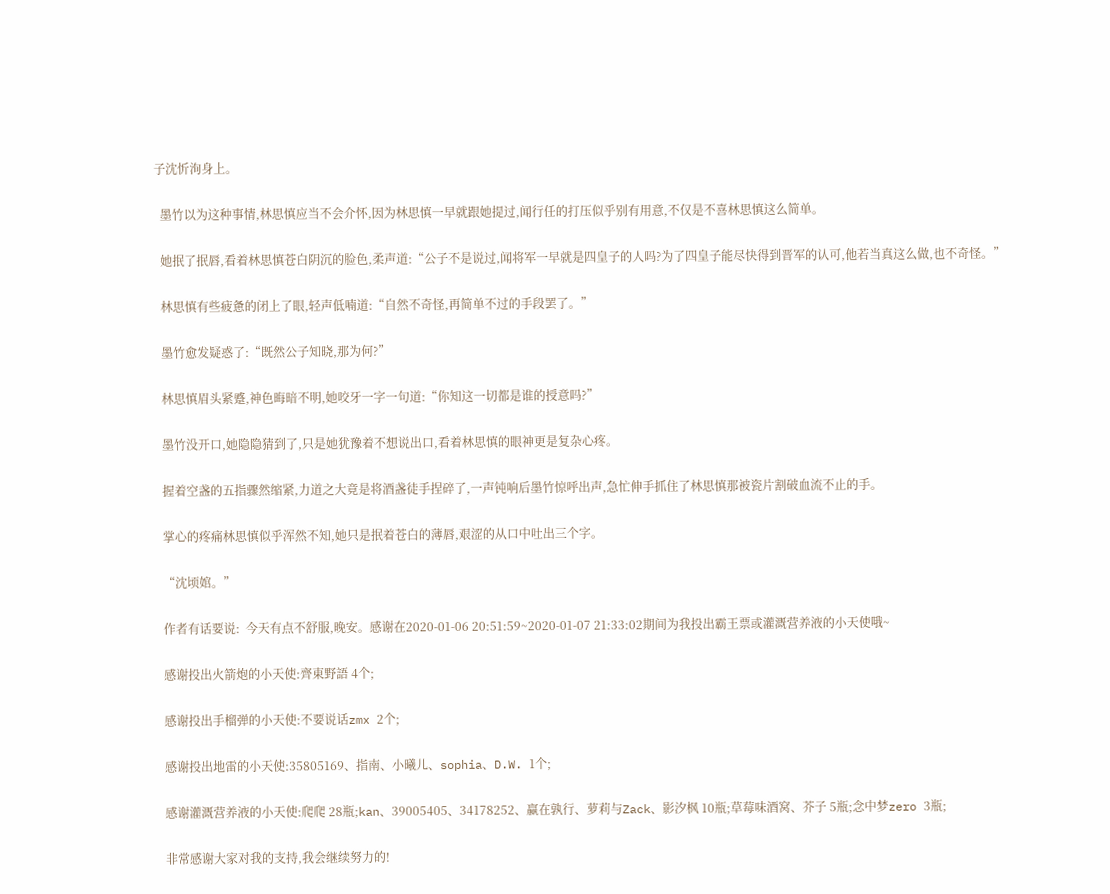子沈忻洵身上。

  墨竹以为这种事情,林思慎应当不会介怀,因为林思慎一早就跟她提过,闻行任的打压似乎别有用意,不仅是不喜林思慎这么简单。

  她抿了抿唇,看着林思慎苍白阴沉的脸色,柔声道:“公子不是说过,闻将军一早就是四皇子的人吗?为了四皇子能尽快得到晋军的认可,他若当真这么做,也不奇怪。”

  林思慎有些疲惫的闭上了眼,轻声低喃道:“自然不奇怪,再简单不过的手段罢了。”

  墨竹愈发疑惑了:“既然公子知晓,那为何?”

  林思慎眉头紧蹙,神色晦暗不明,她咬牙一字一句道:“你知这一切都是谁的授意吗?”

  墨竹没开口,她隐隐猜到了,只是她犹豫着不想说出口,看着林思慎的眼神更是复杂心疼。

  握着空盏的五指骤然缩紧,力道之大竟是将酒盏徒手捏碎了,一声钝响后墨竹惊呼出声,急忙伸手抓住了林思慎那被瓷片割破血流不止的手。

  掌心的疼痛林思慎似乎浑然不知,她只是抿着苍白的薄唇,艰涩的从口中吐出三个字。

  “沈顷婠。”

  作者有话要说:  今天有点不舒服,晚安。感谢在2020-01-06 20:51:59~2020-01-07 21:33:02期间为我投出霸王票或灌溉营养液的小天使哦~

  感谢投出火箭炮的小天使:齊東野語 4个;

  感谢投出手榴弹的小天使:不要说话zmx 2个;

  感谢投出地雷的小天使:35805169、指南、小曦儿、sophia、D.W. 1个;

  感谢灌溉营养液的小天使:爬爬 28瓶;kan、39005405、34178252、赢在孰行、萝莉与Zack、影汐枫 10瓶;草莓味酒窝、芥子 5瓶;念中梦zero 3瓶;

  非常感谢大家对我的支持,我会继续努力的!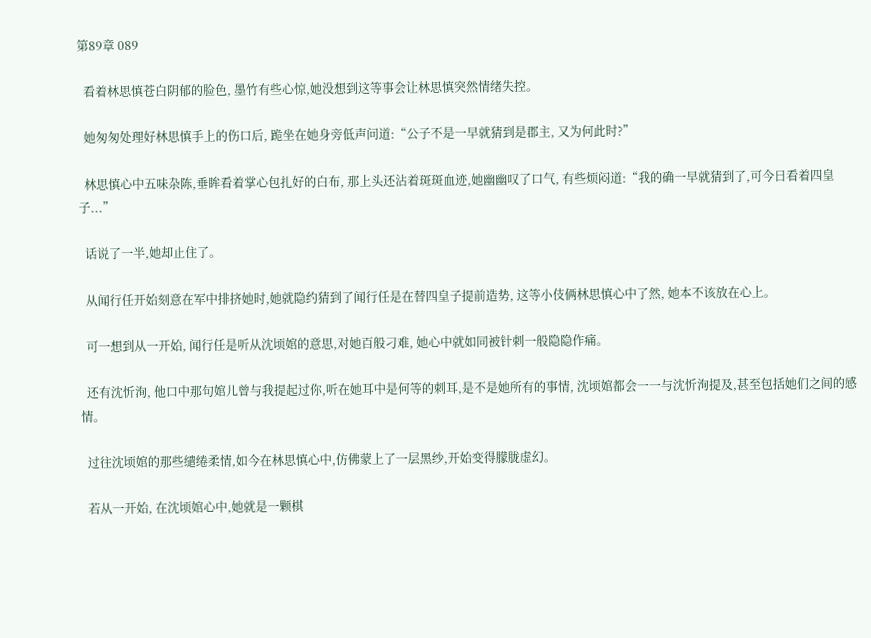第89章 089

  看着林思慎苍白阴郁的脸色, 墨竹有些心惊,她没想到这等事会让林思慎突然情绪失控。

  她匆匆处理好林思慎手上的伤口后, 跪坐在她身旁低声问道:“公子不是一早就猜到是郡主, 又为何此时?”

  林思慎心中五味杂陈,垂眸看着掌心包扎好的白布, 那上头还沾着斑斑血迹,她幽幽叹了口气, 有些烦闷道:“我的确一早就猜到了,可今日看着四皇子...”

  话说了一半,她却止住了。

  从闻行任开始刻意在军中排挤她时,她就隐约猜到了闻行任是在替四皇子提前造势, 这等小伎俩林思慎心中了然, 她本不该放在心上。

  可一想到从一开始, 闻行任是听从沈顷婠的意思,对她百般刁难, 她心中就如同被针刺一般隐隐作痛。

  还有沈忻洵, 他口中那句婠儿曾与我提起过你,听在她耳中是何等的刺耳,是不是她所有的事情, 沈顷婠都会一一与沈忻洵提及,甚至包括她们之间的感情。

  过往沈顷婠的那些缱绻柔情,如今在林思慎心中,仿佛蒙上了一层黑纱,开始变得朦胧虚幻。

  若从一开始, 在沈顷婠心中,她就是一颗棋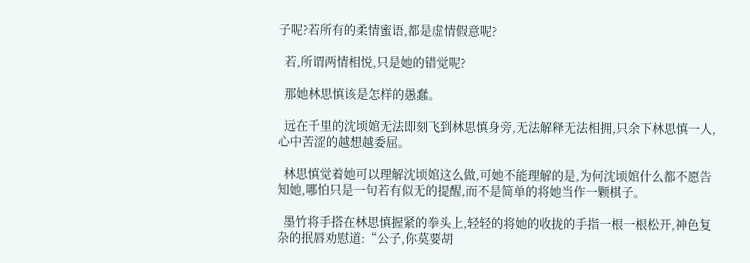子呢?若所有的柔情蜜语,都是虚情假意呢?

  若,所谓两情相悦,只是她的错觉呢?

  那她林思慎该是怎样的愚蠢。

  远在千里的沈顷婠无法即刻飞到林思慎身旁,无法解释无法相拥,只余下林思慎一人,心中苦涩的越想越委屈。

  林思慎觉着她可以理解沈顷婠这么做,可她不能理解的是,为何沈顷婠什么都不愿告知她,哪怕只是一句若有似无的提醒,而不是简单的将她当作一颗棋子。

  墨竹将手搭在林思慎握紧的拳头上,轻轻的将她的收拢的手指一根一根松开,神色复杂的抿唇劝慰道:“公子,你莫要胡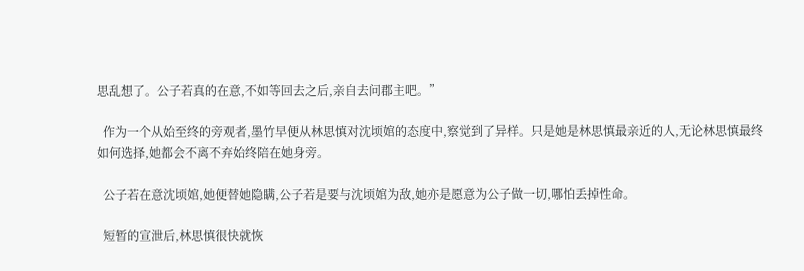思乱想了。公子若真的在意,不如等回去之后,亲自去问郡主吧。”

  作为一个从始至终的旁观者,墨竹早便从林思慎对沈顷婠的态度中,察觉到了异样。只是她是林思慎最亲近的人,无论林思慎最终如何选择,她都会不离不弃始终陪在她身旁。

  公子若在意沈顷婠,她便替她隐瞒,公子若是要与沈顷婠为敌,她亦是愿意为公子做一切,哪怕丢掉性命。

  短暂的宣泄后,林思慎很快就恢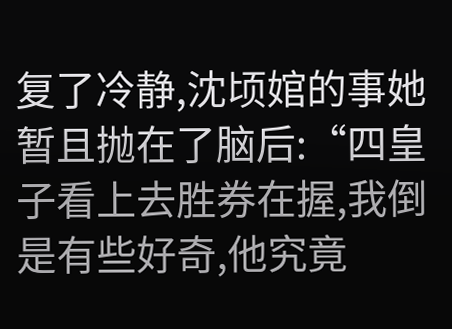复了冷静,沈顷婠的事她暂且抛在了脑后:“四皇子看上去胜券在握,我倒是有些好奇,他究竟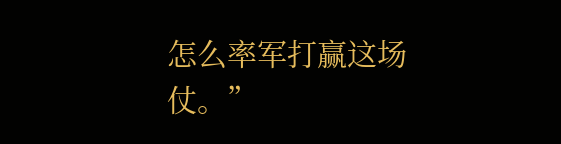怎么率军打赢这场仗。”